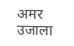अमर उजाला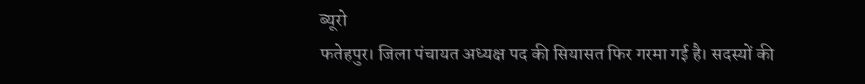ब्यूरो
फतेहपुर। जिला पंचायत अध्यक्ष पद की सियासत फिर गरमा गई है। सदस्यों की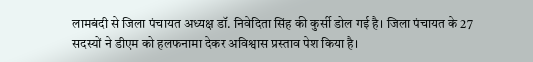लामबंदी से जिला पंचायत अध्यक्ष डॉ. निवेदिता सिंह की कुर्सी डोल गई है। जिला पंचायत के 27 सदस्यों ने डीएम को हलफनामा देकर अविश्वास प्रस्ताव पेश किया है।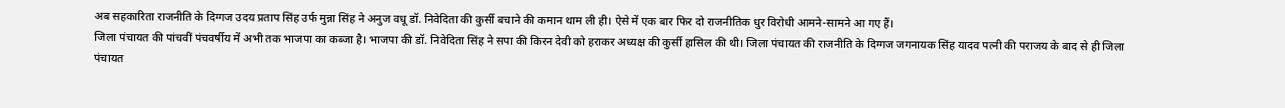अब सहकारिता राजनीति के दिग्गज उदय प्रताप सिंह उर्फ मुन्ना सिंह ने अनुज वधू डॉ. निवेदिता की कुर्सी बचाने की कमान थाम ली ही। ऐसे में एक बार फिर दो राजनीतिक धुर विरोधी आमने-सामने आ गए हैं।
जिला पंचायत की पांचवीं पंचवर्षीय में अभी तक भाजपा का कब्जा है। भाजपा की डॉ. निवेदिता सिंह ने सपा की किरन देवी को हराकर अध्यक्ष की कुर्सी हासिल की थी। जिला पंचायत की राजनीति के दिग्गज जगनायक सिंह यादव पत्नी की पराजय के बाद से ही जिला पंचायत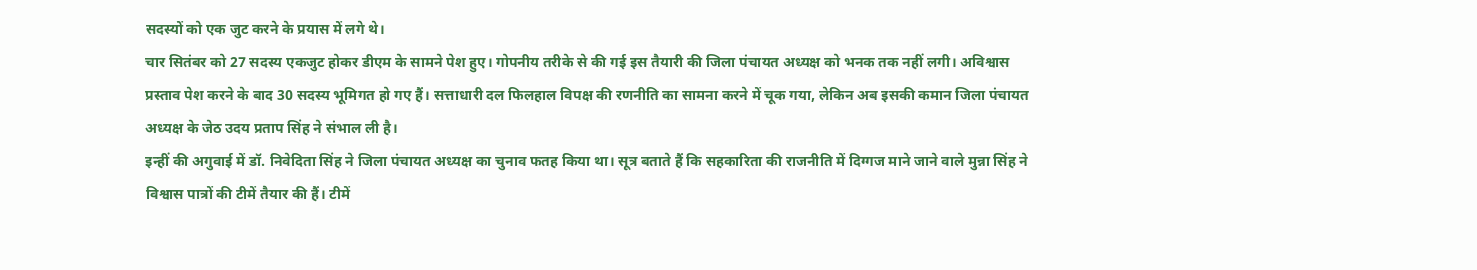सदस्यों को एक जुट करने के प्रयास में लगे थे।
चार सितंबर को 27 सदस्य एकजुट होकर डीएम के सामने पेश हुए। गोपनीय तरीके से की गई इस तैयारी की जिला पंचायत अध्यक्ष को भनक तक नहीं लगी। अविश्वास प्रस्ताव पेश करने के बाद 30 सदस्य भूमिगत हो गए हैं। सत्ताधारी दल फिलहाल विपक्ष की रणनीति का सामना करने में चूक गया, लेकिन अब इसकी कमान जिला पंचायत अध्यक्ष के जेठ उदय प्रताप सिंह ने संभाल ली है।
इन्हीं की अगुवाई में डॉ. निवेदिता सिंह ने जिला पंचायत अध्यक्ष का चुनाव फतह किया था। सूत्र बताते हैं कि सहकारिता की राजनीति में दिग्गज माने जाने वाले मुन्ना सिंह ने विश्वास पात्रों की टीमें तैयार की हैं। टीमें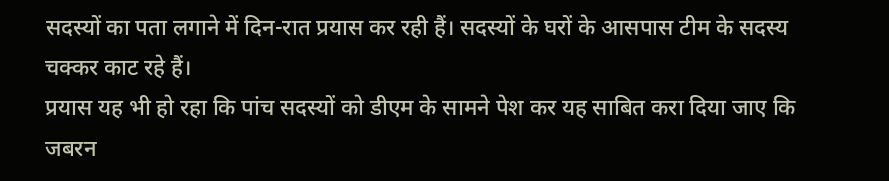सदस्यों का पता लगाने में दिन-रात प्रयास कर रही हैं। सदस्यों के घरों के आसपास टीम के सदस्य चक्कर काट रहे हैं।
प्रयास यह भी हो रहा कि पांच सदस्यों को डीएम के सामने पेश कर यह साबित करा दिया जाए कि जबरन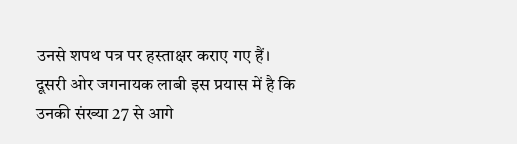उनसे शपथ पत्र पर हस्ताक्षर कराए गए हैं। दूसरी ओर जगनायक लाबी इस प्रयास में है कि उनकी संख्या 27 से आगे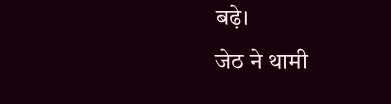बढ़े।
जेठ ने थामी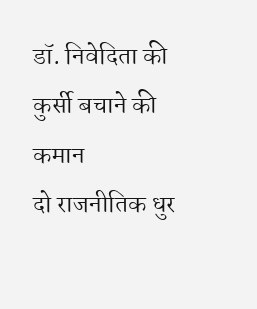डॉ. निवेदिता की कुर्सी बचाने की कमान
दो राजनीतिक धुर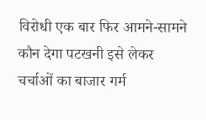विरोधी एक बार फिर आमने-सामने
कौन देगा पटखनी इसे लेकर चर्चाओं का बाजार गर्म